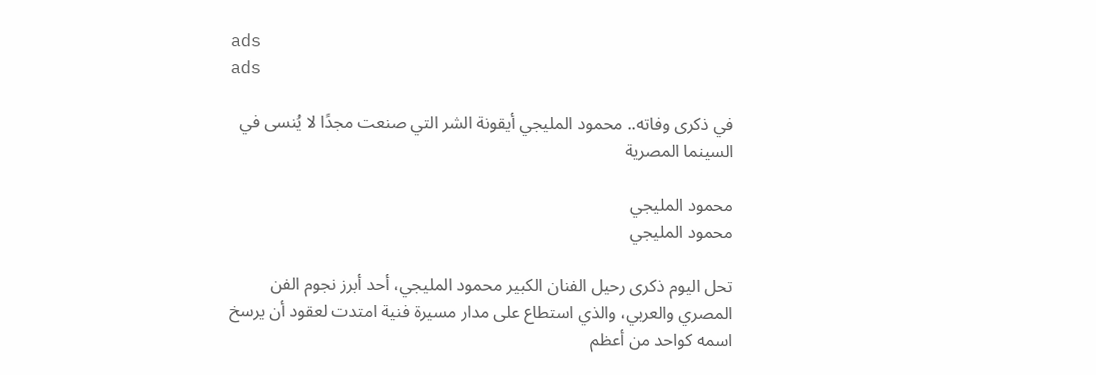ads
ads

في ذكرى وفاته.. محمود المليجي أيقونة الشر التي صنعت مجدًا لا يُنسى في السينما المصرية

محمود المليجي
محمود المليجي

تحل اليوم ذكرى رحيل الفنان الكبير محمود المليجي، أحد أبرز نجوم الفن المصري والعربي، والذي استطاع على مدار مسيرة فنية امتدت لعقود أن يرسخ اسمه كواحد من أعظم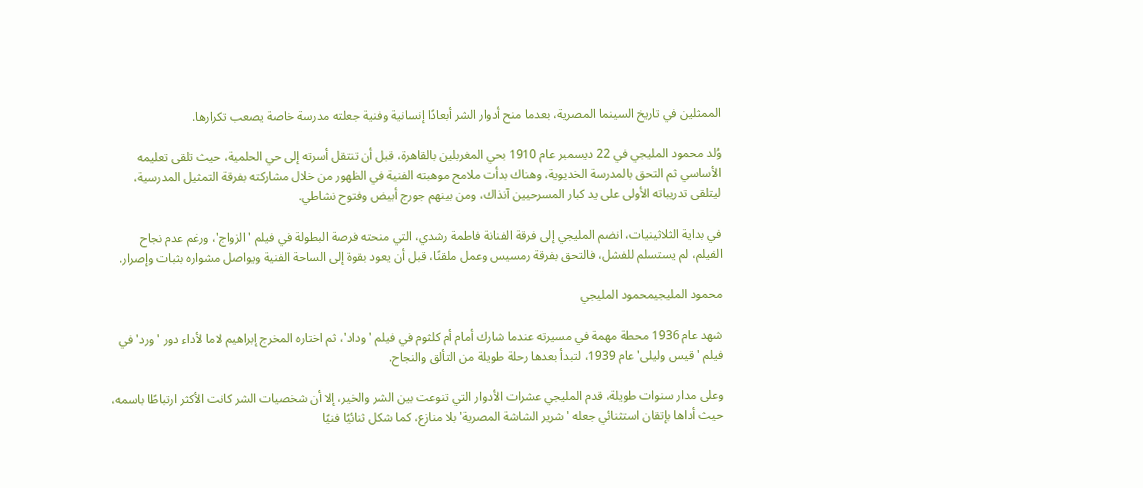الممثلين في تاريخ السينما المصرية، بعدما منح أدوار الشر أبعادًا إنسانية وفنية جعلته مدرسة خاصة يصعب تكرارها.

وُلد محمود المليجي في 22 ديسمبر عام 1910 بحي المغربلين بالقاهرة، قبل أن تنتقل أسرته إلى حي الحلمية، حيث تلقى تعليمه الأساسي ثم التحق بالمدرسة الخديوية، وهناك بدأت ملامح موهبته الفنية في الظهور من خلال مشاركته بفرقة التمثيل المدرسية، ليتلقى تدريباته الأولى على يد كبار المسرحيين آنذاك، ومن بينهم جورج أبيض وفتوح نشاطي.

في بداية الثلاثينيات، انضم المليجي إلى فرقة الفنانة فاطمة رشدي، التي منحته فرصة البطولة في فيلم 'الزواج'، ورغم عدم نجاح الفيلم، لم يستسلم للفشل، فالتحق بفرقة رمسيس وعمل ملقنًا، قبل أن يعود بقوة إلى الساحة الفنية ويواصل مشواره بثبات وإصرار.

محمود المليجيمحمود المليجي

شهد عام 1936 محطة مهمة في مسيرته عندما شارك أمام أم كلثوم في فيلم 'وداد'، ثم اختاره المخرج إبراهيم لاما لأداء دور 'ورد' في فيلم 'قيس وليلى' عام 1939، لتبدأ بعدها رحلة طويلة من التألق والنجاح.

وعلى مدار سنوات طويلة، قدم المليجي عشرات الأدوار التي تنوعت بين الشر والخير، إلا أن شخصيات الشر كانت الأكثر ارتباطًا باسمه، حيث أداها بإتقان استثنائي جعله 'شرير الشاشة المصرية' بلا منازع، كما شكل ثنائيًا فنيًا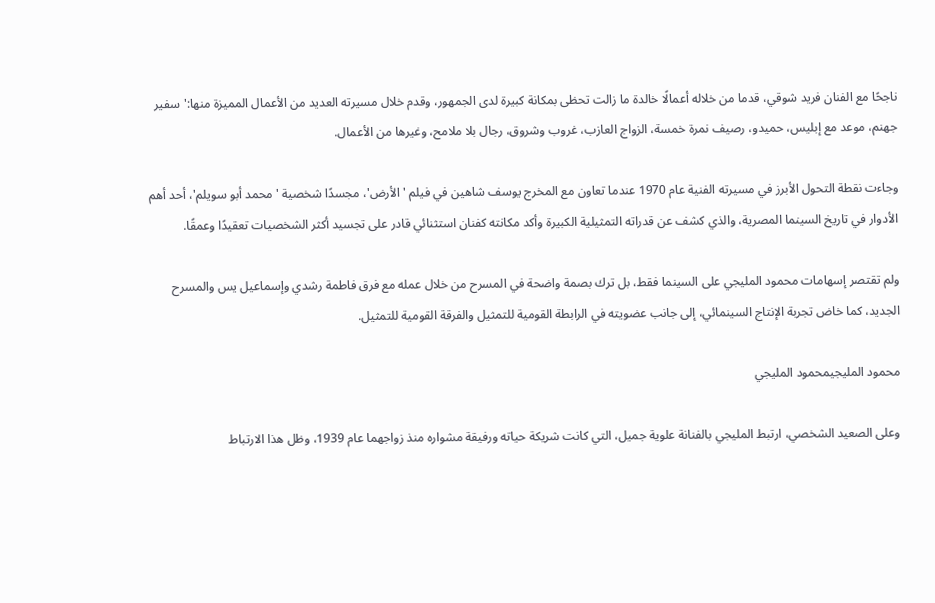ناجحًا مع الفنان فريد شوقي، قدما من خلاله أعمالًا خالدة ما زالت تحظى بمكانة كبيرة لدى الجمهور، وقدم خلال مسيرته العديد من الأعمال المميزة منها:'سفير جهنم، موعد مع إبليس، حميدو، رصيف نمرة خمسة، الزواج العازب، غروب وشروق، رجال بلا ملامح، وغيرها من الأعمال.

وجاءت نقطة التحول الأبرز في مسيرته الفنية عام 1970 عندما تعاون مع المخرج يوسف شاهين في فيلم 'الأرض'، مجسدًا شخصية 'محمد أبو سويلم'، أحد أهم الأدوار في تاريخ السينما المصرية، والذي كشف عن قدراته التمثيلية الكبيرة وأكد مكانته كفنان استثنائي قادر على تجسيد أكثر الشخصيات تعقيدًا وعمقًا.

ولم تقتصر إسهامات محمود المليجي على السينما فقط، بل ترك بصمة واضحة في المسرح من خلال عمله مع فرق فاطمة رشدي وإسماعيل يس والمسرح الجديد، كما خاض تجربة الإنتاج السينمائي، إلى جانب عضويته في الرابطة القومية للتمثيل والفرقة القومية للتمثيل.

محمود المليجيمحمود المليجي

وعلى الصعيد الشخصي، ارتبط المليجي بالفنانة علوية جميل، التي كانت شريكة حياته ورفيقة مشواره منذ زواجهما عام 1939، وظل هذا الارتباط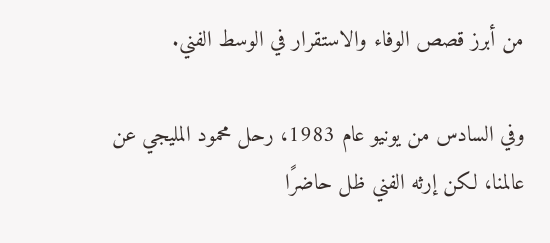من أبرز قصص الوفاء والاستقرار في الوسط الفني.

وفي السادس من يونيو عام 1983، رحل محمود المليجي عن عالمنا، لكن إرثه الفني ظل حاضرًا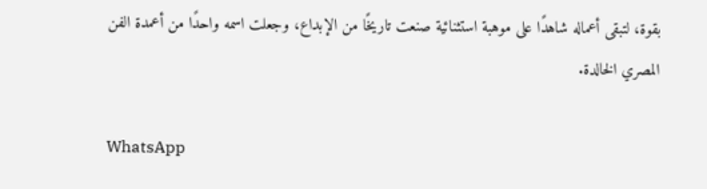بقوة، لتبقى أعماله شاهدًا على موهبة استثنائية صنعت تاريخًا من الإبداع، وجعلت اسمه واحدًا من أعمدة الفن المصري الخالدة.

WhatsApp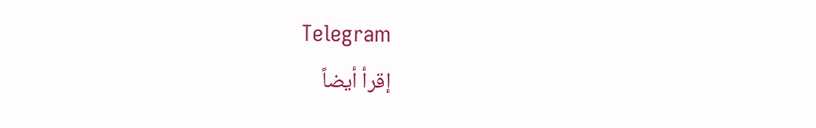Telegram
إقرأ أيضاً